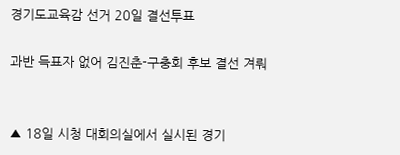경기도교육감 선거 20일 결선투표

과반 득표자 없어 김진춘-구충회 후보 결선 겨뤄


▲ 18일 시청 대회의실에서 실시된 경기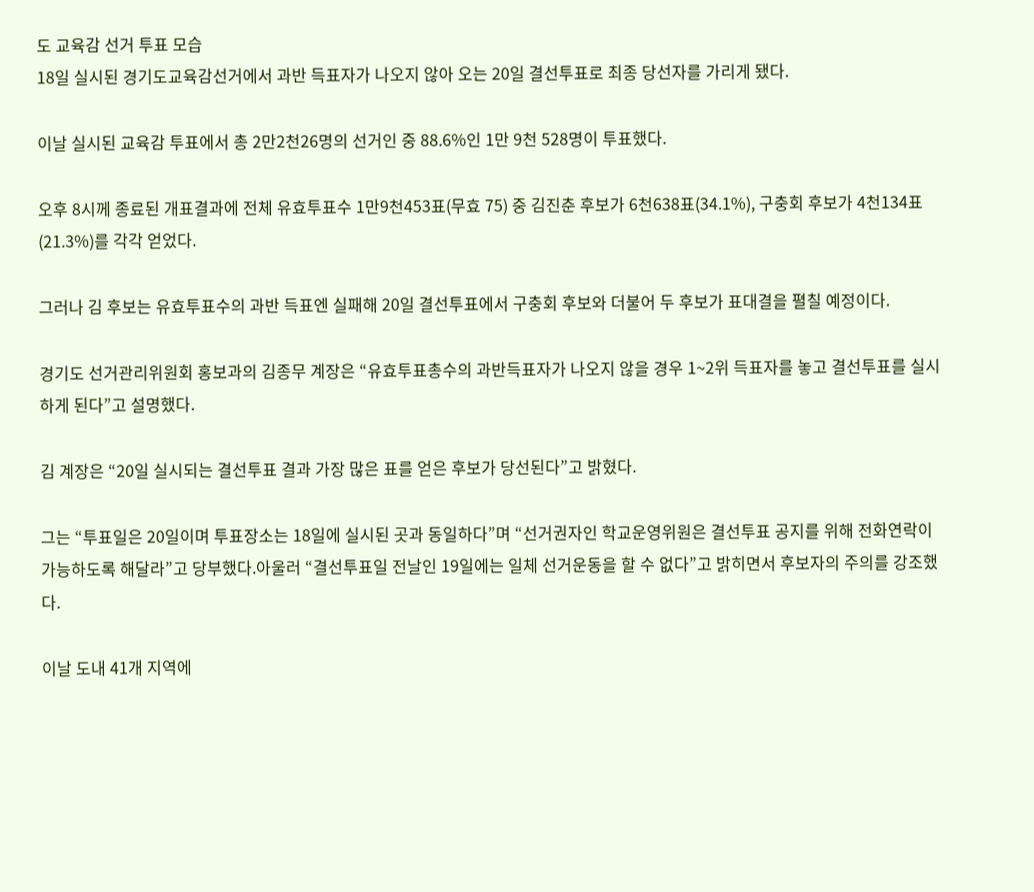도 교육감 선거 투표 모습
18일 실시된 경기도교육감선거에서 과반 득표자가 나오지 않아 오는 20일 결선투표로 최종 당선자를 가리게 됐다.

이날 실시된 교육감 투표에서 총 2만2천26명의 선거인 중 88.6%인 1만 9천 528명이 투표했다.

오후 8시께 종료된 개표결과에 전체 유효투표수 1만9천453표(무효 75) 중 김진춘 후보가 6천638표(34.1%), 구충회 후보가 4천134표(21.3%)를 각각 얻었다.

그러나 김 후보는 유효투표수의 과반 득표엔 실패해 20일 결선투표에서 구충회 후보와 더불어 두 후보가 표대결을 펼칠 예정이다.

경기도 선거관리위원회 홍보과의 김종무 계장은 “유효투표총수의 과반득표자가 나오지 않을 경우 1~2위 득표자를 놓고 결선투표를 실시하게 된다”고 설명했다.

김 계장은 “20일 실시되는 결선투표 결과 가장 많은 표를 얻은 후보가 당선된다”고 밝혔다.

그는 “투표일은 20일이며 투표장소는 18일에 실시된 곳과 동일하다”며 “선거권자인 학교운영위원은 결선투표 공지를 위해 전화연락이 가능하도록 해달라”고 당부했다.아울러 “결선투표일 전날인 19일에는 일체 선거운동을 할 수 없다”고 밝히면서 후보자의 주의를 강조했다.

이날 도내 41개 지역에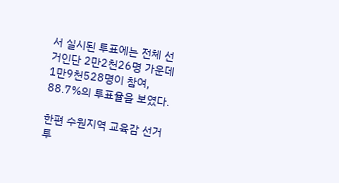서 실시된 투표에는 전체 선거인단 2만2천26명 가운데 1만9천528명이 참여, 88.7%의 투표율을 보였다.

한편 수원지역 교육감 선거 투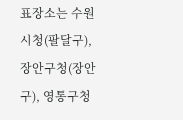표장소는 수원시청(팔달구), 장안구청(장안구), 영통구청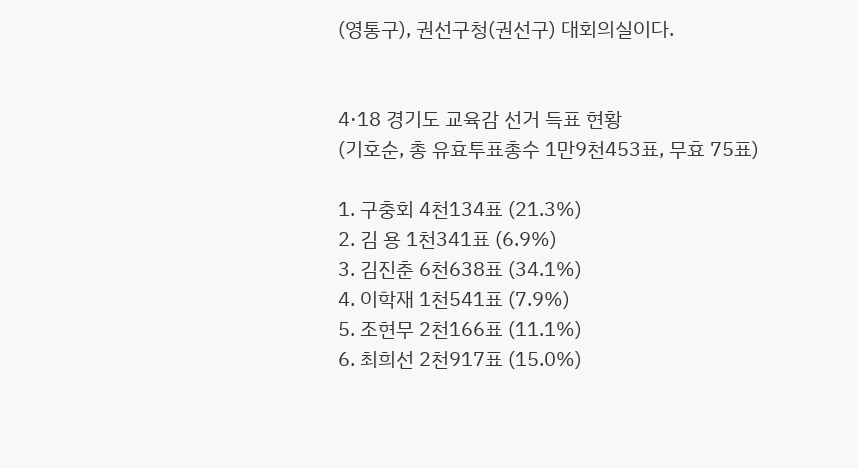(영통구), 권선구청(권선구) 대회의실이다.


4·18 경기도 교육감 선거 득표 현황
(기호순, 총 유효투표총수 1만9천453표, 무효 75표)

1. 구충회 4천134표 (21.3%)
2. 김 용 1천341표 (6.9%)
3. 김진춘 6천638표 (34.1%)
4. 이학재 1천541표 (7.9%)
5. 조현무 2천166표 (11.1%)
6. 최희선 2천917표 (15.0%)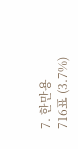7. 한만용 716표 (3.7%)